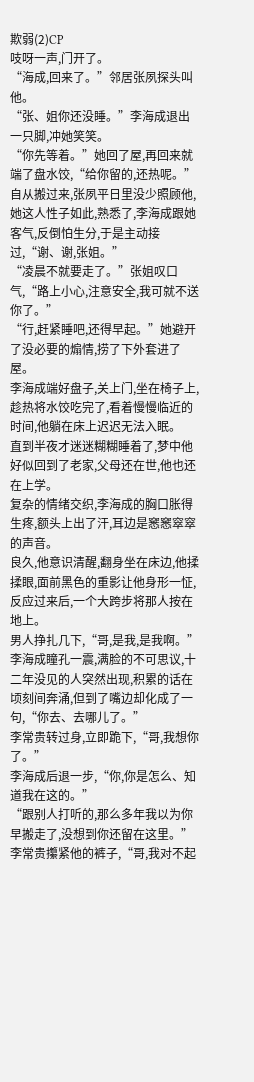欺弱(2)CP
吱呀一声,门开了。
“海成,回来了。”邻居张夙探头叫他。
“张、姐你还没睡。”李海成退出一只脚,冲她笑笑。
“你先等着。”她回了屋,再回来就端了盘水饺,“给你留的,还热呢。”
自从搬过来,张夙平日里没少照顾他,她这人性子如此,熟悉了,李海成跟她客气,反倒怕生分,于是主动接过,“谢、谢,张姐。”
“凌晨不就要走了。”张姐叹口气,“路上小心,注意安全,我可就不送你了。”
“行,赶紧睡吧,还得早起。”她避开了没必要的煽情,捞了下外套进了屋。
李海成端好盘子,关上门,坐在椅子上,趁热将水饺吃完了,看着慢慢临近的时间,他躺在床上迟迟无法入眠。
直到半夜才迷迷糊糊睡着了,梦中他好似回到了老家,父母还在世,他也还在上学。
复杂的情绪交织,李海成的胸口胀得生疼,额头上出了汗,耳边是窸窸窣窣的声音。
良久,他意识清醒,翻身坐在床边,他揉揉眼,面前黑色的重影让他身形一怔,反应过来后,一个大跨步将那人按在地上。
男人挣扎几下,“哥,是我,是我啊。”
李海成瞳孔一震,满脸的不可思议,十二年没见的人突然出现,积累的话在顷刻间奔涌,但到了嘴边却化成了一句,“你去、去哪儿了。”
李常贵转过身,立即跪下,“哥,我想你了。”
李海成后退一步,“你,你是怎么、知道我在这的。”
“跟别人打听的,那么多年我以为你早搬走了,没想到你还留在这里。”李常贵攥紧他的裤子,“哥,我对不起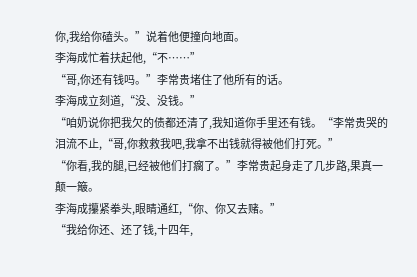你,我给你磕头。”说着他便撞向地面。
李海成忙着扶起他,“不……”
“哥,你还有钱吗。”李常贵堵住了他所有的话。
李海成立刻道,“没、没钱。”
“咱奶说你把我欠的债都还清了,我知道你手里还有钱。“李常贵哭的泪流不止,“哥,你救救我吧,我拿不出钱就得被他们打死。”
“你看,我的腿,已经被他们打瘸了。”李常贵起身走了几步路,果真一颠一簸。
李海成攥紧拳头,眼睛通红,“你、你又去赌。”
“我给你还、还了钱,十四年,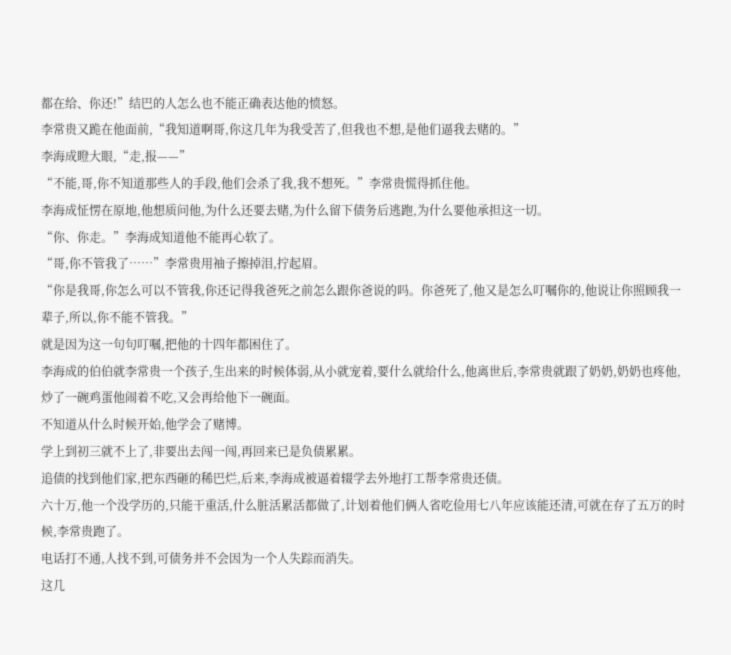都在给、你还!”结巴的人怎么也不能正确表达他的愤怒。
李常贵又跪在他面前,“我知道啊哥,你这几年为我受苦了,但我也不想,是他们逼我去赌的。”
李海成瞪大眼,“走,报——”
“不能,哥,你不知道那些人的手段,他们会杀了我,我不想死。”李常贵慌得抓住他。
李海成怔愣在原地,他想质问他,为什么还要去赌,为什么留下债务后逃跑,为什么要他承担这一切。
“你、你走。”李海成知道他不能再心软了。
“哥,你不管我了……”李常贵用袖子擦掉泪,拧起眉。
“你是我哥,你怎么可以不管我,你还记得我爸死之前怎么跟你爸说的吗。你爸死了,他又是怎么叮嘱你的,他说让你照顾我一辈子,所以,你不能不管我。”
就是因为这一句句叮嘱,把他的十四年都困住了。
李海成的伯伯就李常贵一个孩子,生出来的时候体弱,从小就宠着,要什么就给什么,他离世后,李常贵就跟了奶奶,奶奶也疼他,炒了一碗鸡蛋他闹着不吃,又会再给他下一碗面。
不知道从什么时候开始,他学会了赌博。
学上到初三就不上了,非要出去闯一闯,再回来已是负债累累。
追债的找到他们家,把东西砸的稀巴烂,后来,李海成被逼着辍学去外地打工帮李常贵还债。
六十万,他一个没学历的,只能干重活,什么脏活累活都做了,计划着他们俩人省吃俭用七八年应该能还清,可就在存了五万的时候,李常贵跑了。
电话打不通,人找不到,可债务并不会因为一个人失踪而消失。
这几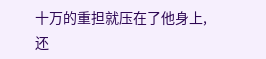十万的重担就压在了他身上,还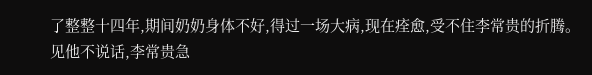了整整十四年,期间奶奶身体不好,得过一场大病,现在痊愈,受不住李常贵的折腾。
见他不说话,李常贵急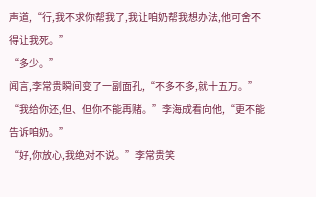声道,“行,我不求你帮我了,我让咱奶帮我想办法,他可舍不得让我死。”
“多少。”
闻言,李常贵瞬间变了一副面孔,“不多不多,就十五万。”
“我给你还,但、但你不能再赌。”李海成看向他,“更不能告诉咱奶。”
“好,你放心,我绝对不说。”李常贵笑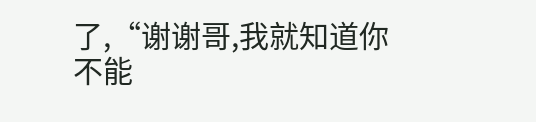了,“谢谢哥,我就知道你不能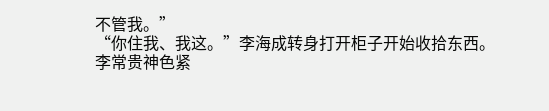不管我。”
“你住我、我这。”李海成转身打开柜子开始收拾东西。
李常贵神色紧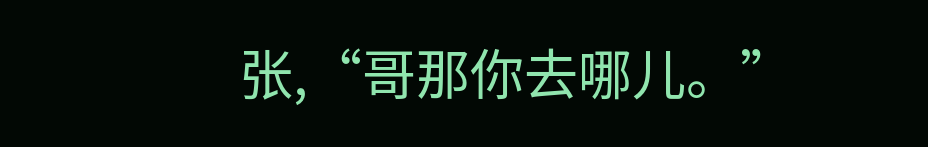张,“哥那你去哪儿。”